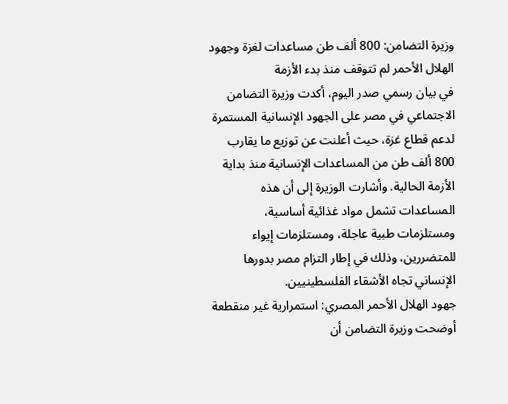وزيرة التضامن: 800 ألف طن مساعدات لغزة وجهود الهلال الأحمر لم تتوقف منذ بدء الأزمة
في بيان رسمي صدر اليوم، أكدت وزيرة التضامن الاجتماعي في مصر على الجهود الإنسانية المستمرة لدعم قطاع غزة، حيث أعلنت عن توزيع ما يقارب 800 ألف طن من المساعدات الإنسانية منذ بداية الأزمة الحالية. وأشارت الوزيرة إلى أن هذه المساعدات تشمل مواد غذائية أساسية، ومستلزمات طبية عاجلة، ومستلزمات إيواء للمتضررين، وذلك في إطار التزام مصر بدورها الإنساني تجاه الأشقاء الفلسطينيين.
جهود الهلال الأحمر المصري: استمرارية غير منقطعة
أوضحت وزيرة التضامن أن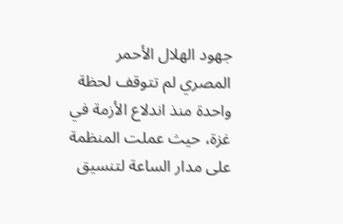جهود الهلال الأحمر المصري لم تتوقف لحظة واحدة منذ اندلاع الأزمة في غزة، حيث عملت المنظمة على مدار الساعة لتنسيق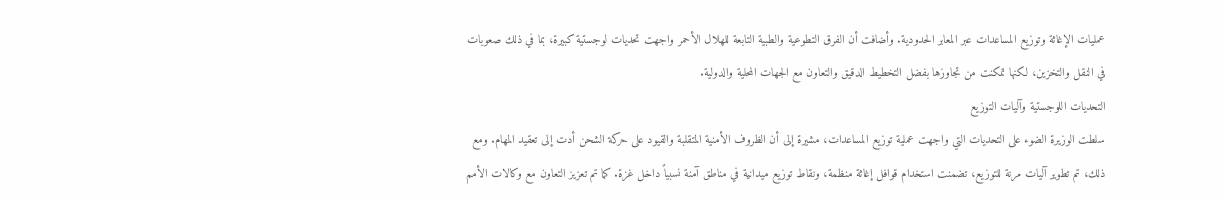عمليات الإغاثة وتوزيع المساعدات عبر المعابر الحدودية. وأضافت أن الفرق التطوعية والطبية التابعة للهلال الأحمر واجهت تحديات لوجستية كبيرة، بما في ذلك صعوبات في النقل والتخزين، لكنها تمكنت من تجاوزها بفضل التخطيط الدقيق والتعاون مع الجهات المحلية والدولية.
التحديات اللوجستية وآليات التوزيع
سلطت الوزيرة الضوء على التحديات التي واجهت عملية توزيع المساعدات، مشيرة إلى أن الظروف الأمنية المتقلبة والقيود على حركة الشحن أدت إلى تعقيد المهام. ومع ذلك، تم تطوير آليات مرنة للتوزيع، تضمنت استخدام قوافل إغاثة منظمة، ونقاط توزيع ميدانية في مناطق آمنة نسبياً داخل غزة. كما تم تعزيز التعاون مع وكالات الأمم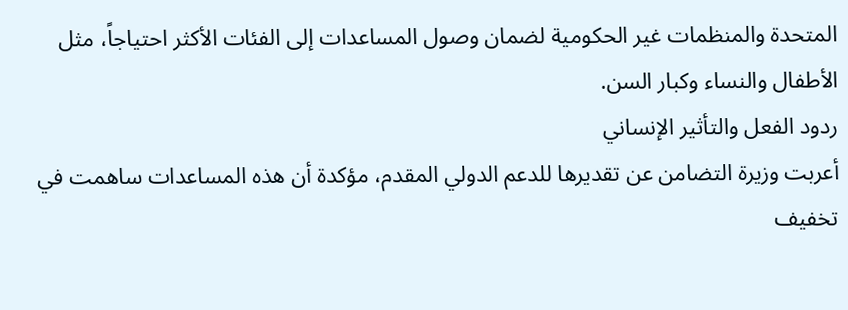المتحدة والمنظمات غير الحكومية لضمان وصول المساعدات إلى الفئات الأكثر احتياجاً، مثل الأطفال والنساء وكبار السن.
ردود الفعل والتأثير الإنساني
أعربت وزيرة التضامن عن تقديرها للدعم الدولي المقدم، مؤكدة أن هذه المساعدات ساهمت في تخفيف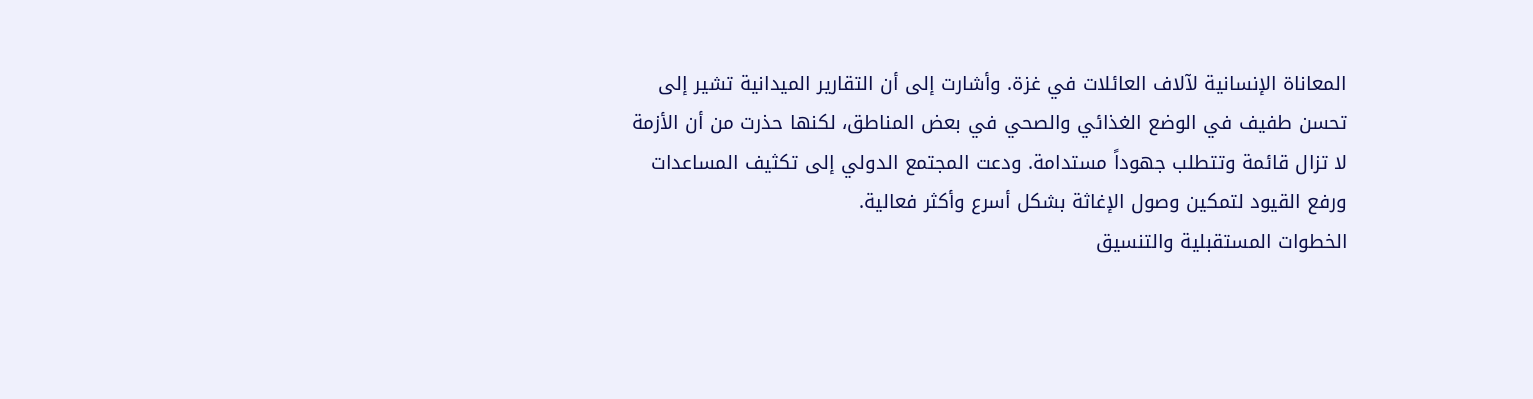المعاناة الإنسانية لآلاف العائلات في غزة. وأشارت إلى أن التقارير الميدانية تشير إلى تحسن طفيف في الوضع الغذائي والصحي في بعض المناطق، لكنها حذرت من أن الأزمة لا تزال قائمة وتتطلب جهوداً مستدامة. ودعت المجتمع الدولي إلى تكثيف المساعدات ورفع القيود لتمكين وصول الإغاثة بشكل أسرع وأكثر فعالية.
الخطوات المستقبلية والتنسيق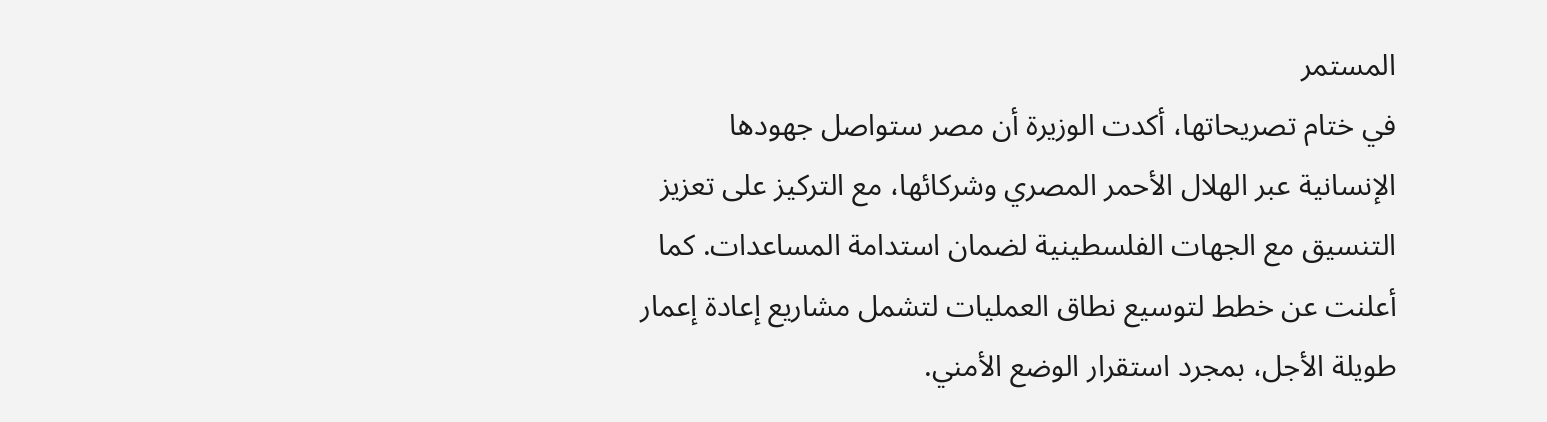المستمر
في ختام تصريحاتها، أكدت الوزيرة أن مصر ستواصل جهودها الإنسانية عبر الهلال الأحمر المصري وشركائها، مع التركيز على تعزيز التنسيق مع الجهات الفلسطينية لضمان استدامة المساعدات. كما أعلنت عن خطط لتوسيع نطاق العمليات لتشمل مشاريع إعادة إعمار طويلة الأجل، بمجرد استقرار الوضع الأمني.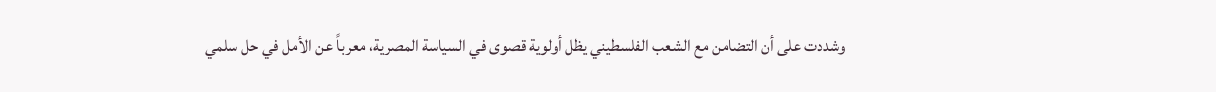وشددت على أن التضامن مع الشعب الفلسطيني يظل أولوية قصوى في السياسة المصرية، معرباً عن الأمل في حل سلمي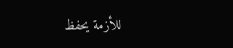للأزمة يحفظ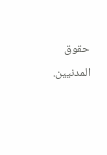حقوق المدنيين.